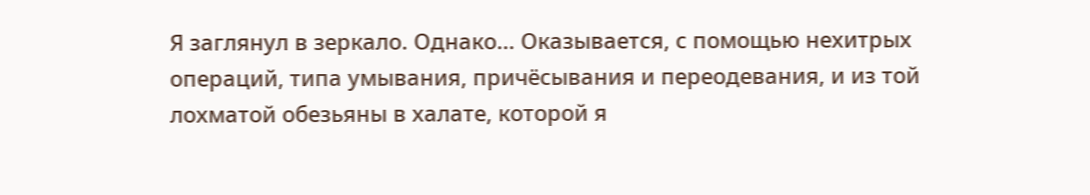Я заглянул в зеркало. Однако... Оказывается, с помощью нехитрых операций, типа умывания, причёсывания и переодевания, и из той лохматой обезьяны в халате, которой я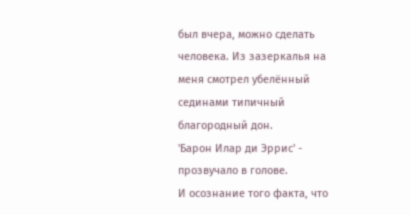был вчера, можно сделать человека. Из зазеркалья на меня смотрел убелённый сединами типичный благородный дон.
'Барон Илар ди Эррис' - прозвучало в голове.
И осознание того факта, что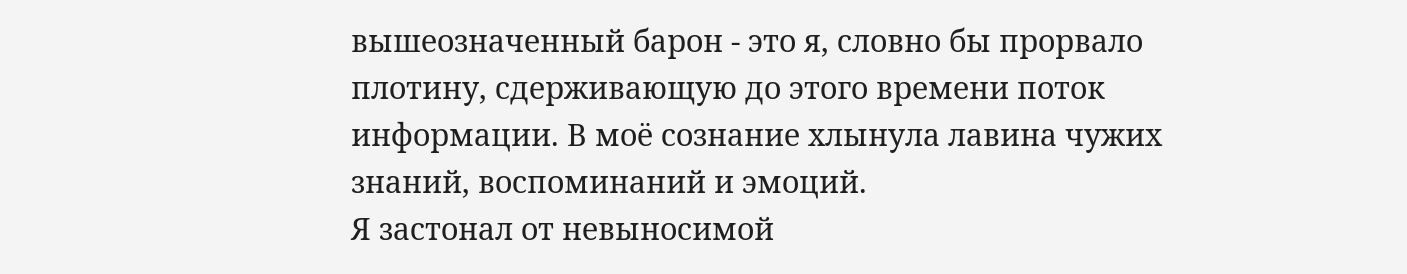вышеозначенный барон - это я, словно бы прорвало плотину, сдерживающую до этого времени поток информации. В моё сознание хлынула лавина чужих знаний, воспоминаний и эмоций.
Я застонал от невыносимой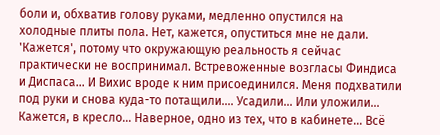боли и, обхватив голову руками, медленно опустился на холодные плиты пола. Нет, кажется, опуститься мне не дали. 'Кажется', потому что окружающую реальность я сейчас практически не воспринимал. Встревоженные возгласы Финдиса и Диспаса... И Вихис вроде к ним присоединился. Меня подхватили под руки и снова куда-то потащили.... Усадили... Или уложили... Кажется, в кресло... Наверное, одно из тех, что в кабинете... Всё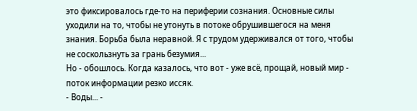это фиксировалось где-то на периферии сознания. Основные силы уходили на то, чтобы не утонуть в потоке обрушившегося на меня знания. Борьба была неравной. Я с трудом удерживался от того, чтобы не соскользнуть за грань безумия...
Но - обошлось. Когда казалось, что вот - уже всё, прощай, новый мир - поток информации резко иссяк.
- Воды... -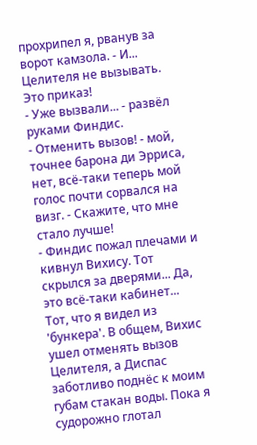прохрипел я, рванув за ворот камзола. - И... Целителя не вызывать. Это приказ!
- Уже вызвали... - развёл руками Финдис.
- Отменить вызов! - мой, точнее барона ди Эрриса, нет, всё-таки теперь мой голос почти сорвался на визг. - Скажите, что мне стало лучше!
- Финдис пожал плечами и кивнул Вихису. Тот скрылся за дверями... Да, это всё-таки кабинет... Тот, что я видел из 'бункера'. В общем, Вихис ушел отменять вызов Целителя, а Диспас заботливо поднёс к моим губам стакан воды. Пока я судорожно глотал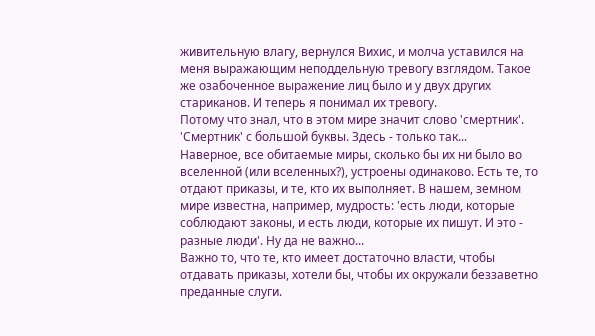живительную влагу, вернулся Вихис, и молча уставился на меня выражающим неподдельную тревогу взглядом. Такое же озабоченное выражение лиц было и у двух других стариканов. И теперь я понимал их тревогу.
Потому что знал, что в этом мире значит слово 'смертник'. 'Смертник' с большой буквы. Здесь - только так...
Наверное, все обитаемые миры, сколько бы их ни было во вселенной (или вселенных?), устроены одинаково. Есть те, то отдают приказы, и те, кто их выполняет. В нашем, земном мире известна, например, мудрость: 'есть люди, которые соблюдают законы, и есть люди, которые их пишут. И это - разные люди'. Ну да не важно...
Важно то, что те, кто имеет достаточно власти, чтобы отдавать приказы, хотели бы, чтобы их окружали беззаветно преданные слуги.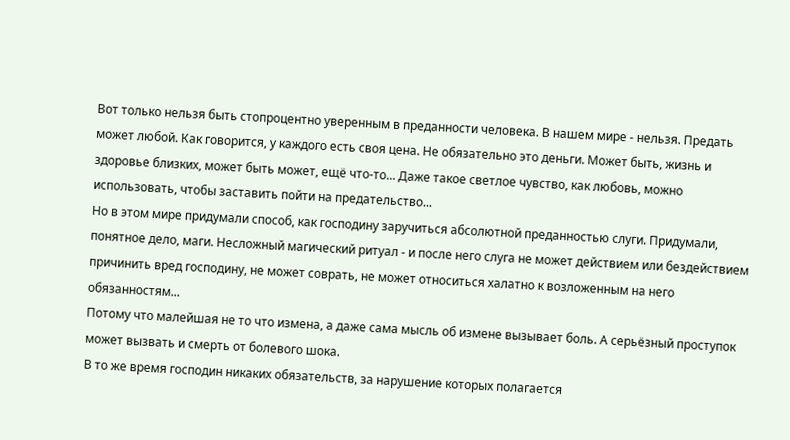Вот только нельзя быть стопроцентно уверенным в преданности человека. В нашем мире - нельзя. Предать может любой. Как говорится, у каждого есть своя цена. Не обязательно это деньги. Может быть, жизнь и здоровье близких, может быть может, ещё что-то... Даже такое светлое чувство, как любовь, можно использовать, чтобы заставить пойти на предательство...
Но в этом мире придумали способ, как господину заручиться абсолютной преданностью слуги. Придумали, понятное дело, маги. Несложный магический ритуал - и после него слуга не может действием или бездействием причинить вред господину, не может соврать, не может относиться халатно к возложенным на него обязанностям...
Потому что малейшая не то что измена, а даже сама мысль об измене вызывает боль. А серьёзный проступок может вызвать и смерть от болевого шока.
В то же время господин никаких обязательств, за нарушение которых полагается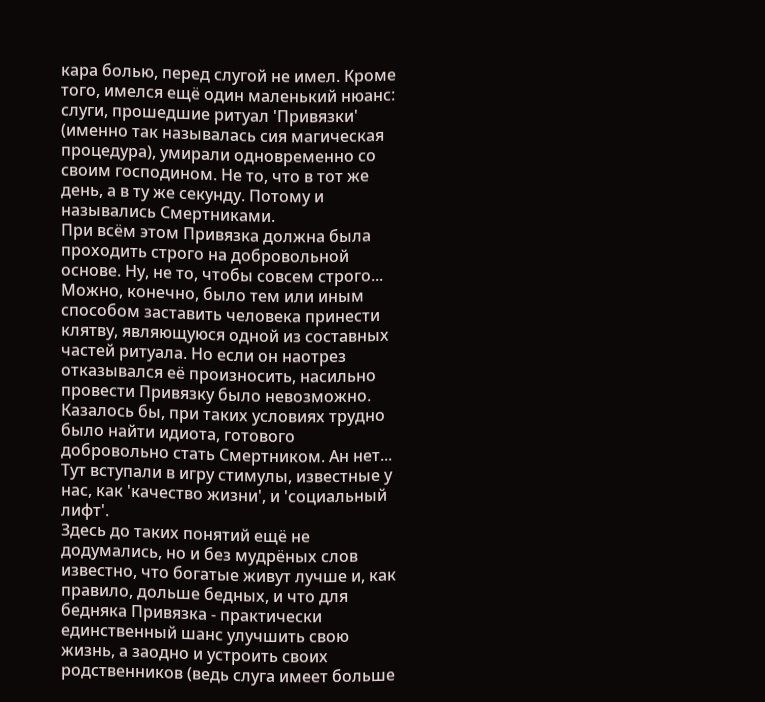кара болью, перед слугой не имел. Кроме того, имелся ещё один маленький нюанс: слуги, прошедшие ритуал 'Привязки' (именно так называлась сия магическая процедура), умирали одновременно со своим господином. Не то, что в тот же день, а в ту же секунду. Потому и назывались Смертниками.
При всём этом Привязка должна была проходить строго на добровольной основе. Ну, не то, чтобы совсем строго... Можно, конечно, было тем или иным способом заставить человека принести клятву, являющуюся одной из составных частей ритуала. Но если он наотрез отказывался её произносить, насильно провести Привязку было невозможно.
Казалось бы, при таких условиях трудно было найти идиота, готового добровольно стать Смертником. Ан нет... Тут вступали в игру стимулы, известные у нас, как 'качество жизни', и 'социальный лифт'.
Здесь до таких понятий ещё не додумались, но и без мудрёных слов известно, что богатые живут лучше и, как правило, дольше бедных, и что для бедняка Привязка - практически единственный шанс улучшить свою жизнь, а заодно и устроить своих родственников (ведь слуга имеет больше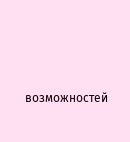возможностей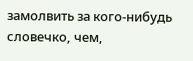замолвить за кого-нибудь словечко, чем,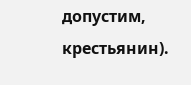допустим, крестьянин).